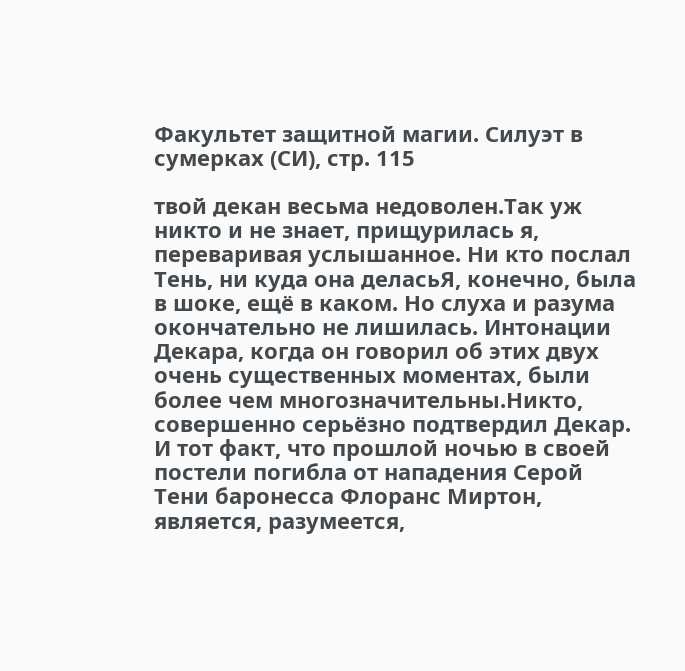Факультет защитной магии. Силуэт в сумерках (СИ), стр. 115

твой декан весьма недоволен.Так уж никто и не знает, прищурилась я, переваривая услышанное. Ни кто послал Тень, ни куда она деласьЯ, конечно, была в шоке, ещё в каком. Но слуха и разума окончательно не лишилась. Интонации Декара, когда он говорил об этих двух очень существенных моментах, были более чем многозначительны.Никто, совершенно серьёзно подтвердил Декар. И тот факт, что прошлой ночью в своей постели погибла от нападения Серой Тени баронесса Флоранс Миртон, является, разумеется,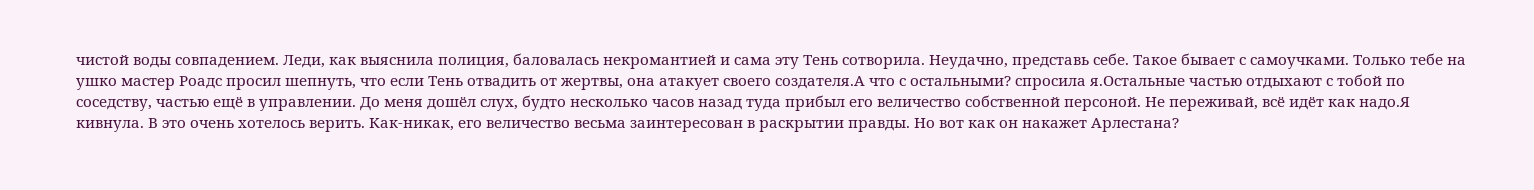чистой воды совпадением. Леди, как выяснила полиция, баловалась некромантией и сама эту Тень сотворила. Неудачно, представь себе. Такое бывает с самоучками. Только тебе на ушко мастер Роадс просил шепнуть, что если Тень отвадить от жертвы, она атакует своего создателя.А что с остальными? спросила я.Остальные частью отдыхают с тобой по соседству, частью ещё в управлении. До меня дошёл слух, будто несколько часов назад туда прибыл его величество собственной персоной. Не переживай, всё идёт как надо.Я кивнула. В это очень хотелось верить. Как-никак, его величество весьма заинтересован в раскрытии правды. Но вот как он накажет Арлестана?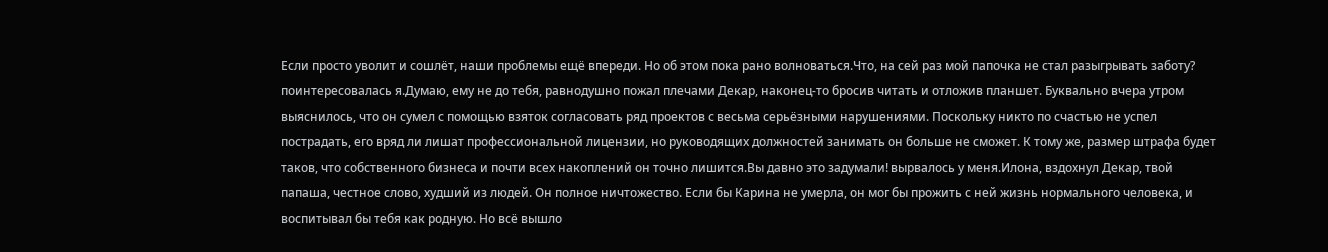Если просто уволит и сошлёт, наши проблемы ещё впереди. Но об этом пока рано волноваться.Что, на сей раз мой папочка не стал разыгрывать заботу? поинтересовалась я.Думаю, ему не до тебя, равнодушно пожал плечами Декар, наконец-то бросив читать и отложив планшет. Буквально вчера утром выяснилось, что он сумел с помощью взяток согласовать ряд проектов с весьма серьёзными нарушениями. Поскольку никто по счастью не успел пострадать, его вряд ли лишат профессиональной лицензии, но руководящих должностей занимать он больше не сможет. К тому же, размер штрафа будет таков, что собственного бизнеса и почти всех накоплений он точно лишится.Вы давно это задумали! вырвалось у меня.Илона, вздохнул Декар, твой папаша, честное слово, худший из людей. Он полное ничтожество. Если бы Карина не умерла, он мог бы прожить с ней жизнь нормального человека, и воспитывал бы тебя как родную. Но всё вышло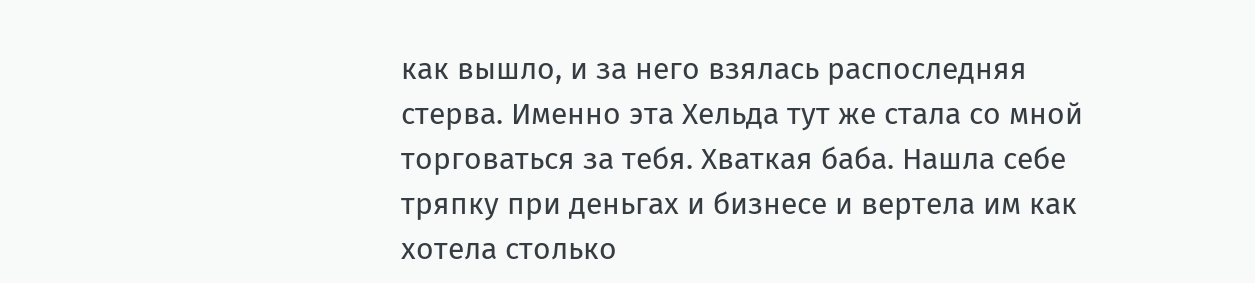как вышло, и за него взялась распоследняя стерва. Именно эта Хельда тут же стала со мной торговаться за тебя. Хваткая баба. Нашла себе тряпку при деньгах и бизнесе и вертела им как хотела столько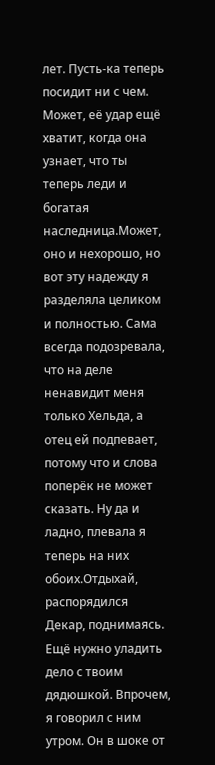лет. Пусть-ка теперь посидит ни с чем. Может, её удар ещё хватит, когда она узнает, что ты теперь леди и богатая наследница.Может, оно и нехорошо, но вот эту надежду я разделяла целиком и полностью. Сама всегда подозревала, что на деле ненавидит меня только Хельда, а отец ей подпевает, потому что и слова поперёк не может сказать. Ну да и ладно, плевала я теперь на них обоих.Отдыхай, распорядился Декар, поднимаясь. Ещё нужно уладить дело с твоим дядюшкой. Впрочем, я говорил с ним утром. Он в шоке от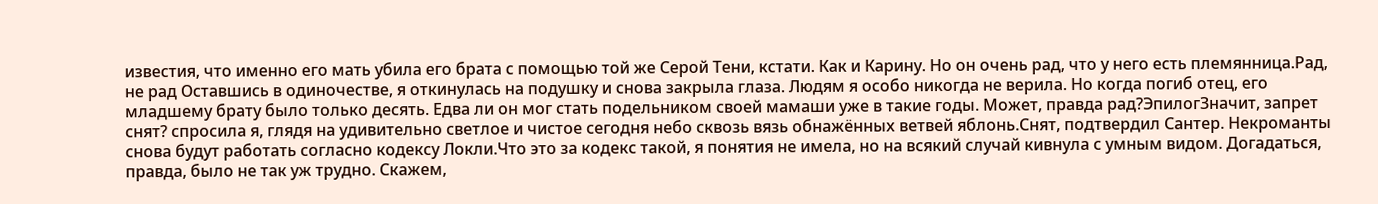известия, что именно его мать убила его брата с помощью той же Серой Тени, кстати. Как и Карину. Но он очень рад, что у него есть племянница.Рад, не рад Оставшись в одиночестве, я откинулась на подушку и снова закрыла глаза. Людям я особо никогда не верила. Но когда погиб отец, его младшему брату было только десять. Едва ли он мог стать подельником своей мамаши уже в такие годы. Может, правда рад?ЭпилогЗначит, запрет снят? спросила я, глядя на удивительно светлое и чистое сегодня небо сквозь вязь обнажённых ветвей яблонь.Снят, подтвердил Сантер. Некроманты снова будут работать согласно кодексу Локли.Что это за кодекс такой, я понятия не имела, но на всякий случай кивнула с умным видом. Догадаться, правда, было не так уж трудно. Скажем,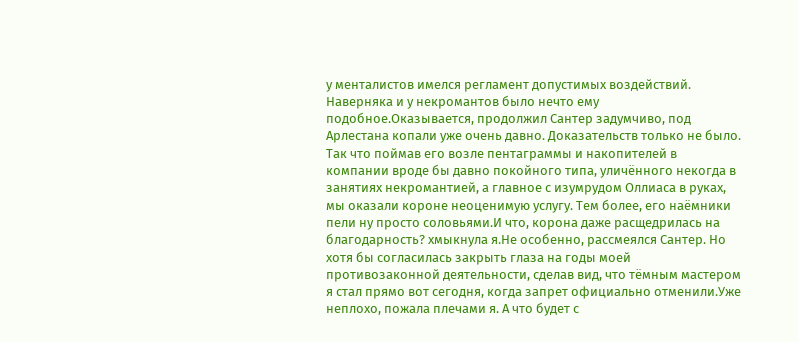у менталистов имелся регламент допустимых воздействий. Наверняка и у некромантов было нечто ему подобное.Оказывается, продолжил Сантер задумчиво, под Арлестана копали уже очень давно. Доказательств только не было. Так что поймав его возле пентаграммы и накопителей в компании вроде бы давно покойного типа, уличённого некогда в занятиях некромантией, а главное с изумрудом Оллиаса в руках, мы оказали короне неоценимую услугу. Тем более, его наёмники пели ну просто соловьями.И что, корона даже расщедрилась на благодарность? хмыкнула я.Не особенно, рассмеялся Сантер. Но хотя бы согласилась закрыть глаза на годы моей противозаконной деятельности, сделав вид, что тёмным мастером я стал прямо вот сегодня, когда запрет официально отменили.Уже неплохо, пожала плечами я. А что будет с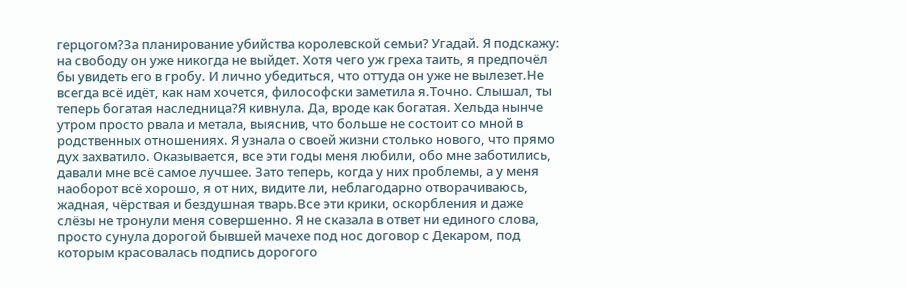герцогом?За планирование убийства королевской семьи? Угадай. Я подскажу: на свободу он уже никогда не выйдет. Хотя чего уж греха таить, я предпочёл бы увидеть его в гробу. И лично убедиться, что оттуда он уже не вылезет.Не всегда всё идёт, как нам хочется, философски заметила я.Точно. Слышал, ты теперь богатая наследница?Я кивнула. Да, вроде как богатая. Хельда нынче утром просто рвала и метала, выяснив, что больше не состоит со мной в родственных отношениях. Я узнала о своей жизни столько нового, что прямо дух захватило. Оказывается, все эти годы меня любили, обо мне заботились, давали мне всё самое лучшее. Зато теперь, когда у них проблемы, а у меня наоборот всё хорошо, я от них, видите ли, неблагодарно отворачиваюсь, жадная, чёрствая и бездушная тварь.Все эти крики, оскорбления и даже слёзы не тронули меня совершенно. Я не сказала в ответ ни единого слова, просто сунула дорогой бывшей мачехе под нос договор с Декаром, под которым красовалась подпись дорогого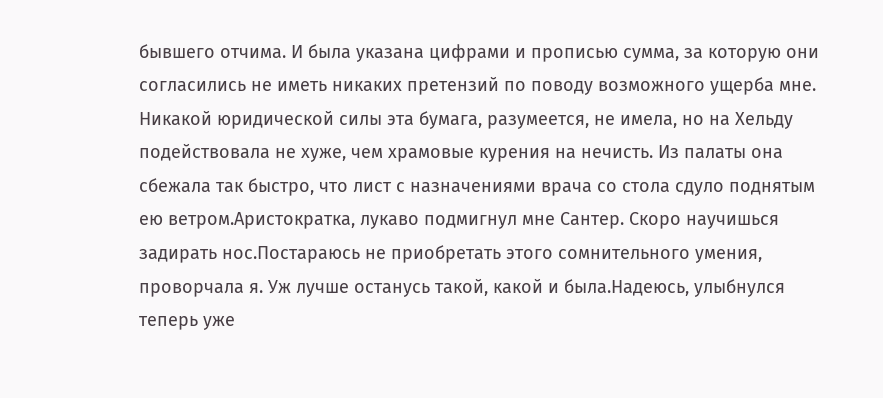бывшего отчима. И была указана цифрами и прописью сумма, за которую они согласились не иметь никаких претензий по поводу возможного ущерба мне. Никакой юридической силы эта бумага, разумеется, не имела, но на Хельду подействовала не хуже, чем храмовые курения на нечисть. Из палаты она сбежала так быстро, что лист с назначениями врача со стола сдуло поднятым ею ветром.Аристократка, лукаво подмигнул мне Сантер. Скоро научишься задирать нос.Постараюсь не приобретать этого сомнительного умения, проворчала я. Уж лучше останусь такой, какой и была.Надеюсь, улыбнулся теперь уже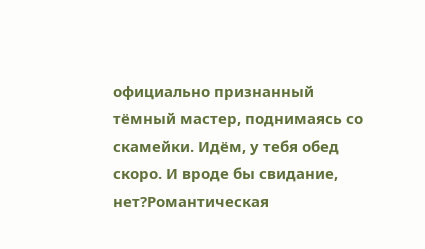официально признанный тёмный мастер, поднимаясь со скамейки. Идём, у тебя обед скоро. И вроде бы свидание, нет?Романтическая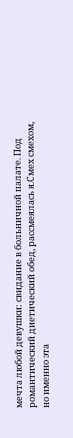мечта любой девушки: свидание в больничной палате. Под романтический диетический обед, рассмеялась я.Смех смехом, но именно эта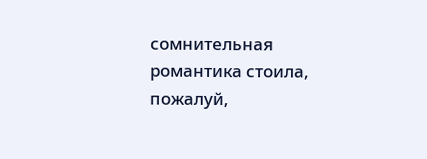сомнительная романтика стоила, пожалуй,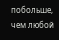побольше, чем любой